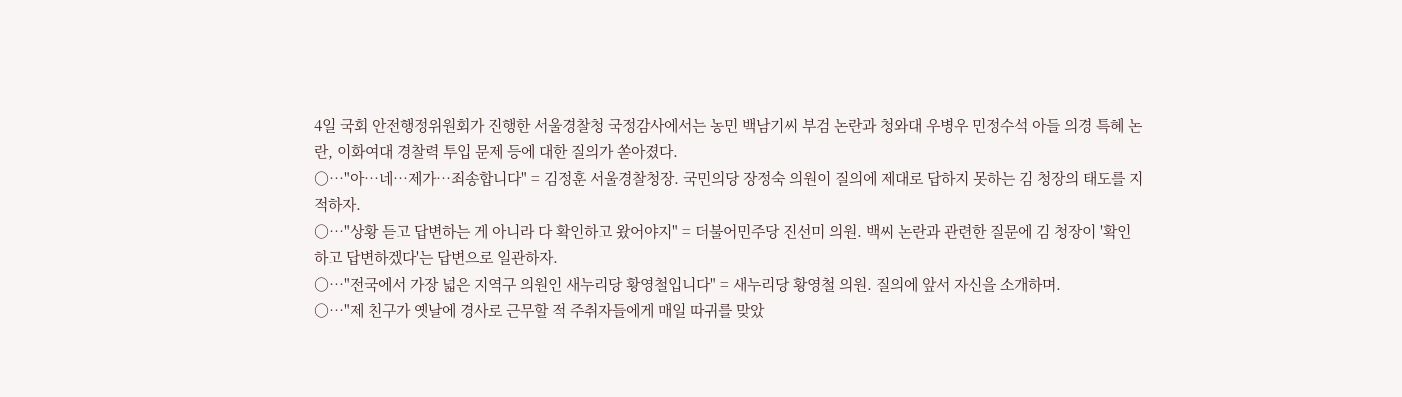4일 국회 안전행정위원회가 진행한 서울경찰청 국정감사에서는 농민 백남기씨 부검 논란과 청와대 우병우 민정수석 아들 의경 특혜 논란, 이화여대 경찰력 투입 문제 등에 대한 질의가 쏟아졌다.
○…"아…네…제가…죄송합니다" = 김정훈 서울경찰청장. 국민의당 장정숙 의원이 질의에 제대로 답하지 못하는 김 청장의 태도를 지적하자.
○…"상황 듣고 답변하는 게 아니라 다 확인하고 왔어야지" = 더불어민주당 진선미 의원. 백씨 논란과 관련한 질문에 김 청장이 '확인하고 답변하겠다'는 답변으로 일관하자.
○…"전국에서 가장 넓은 지역구 의원인 새누리당 황영철입니다" = 새누리당 황영철 의원. 질의에 앞서 자신을 소개하며.
○…"제 친구가 옛날에 경사로 근무할 적 주취자들에게 매일 따귀를 맞았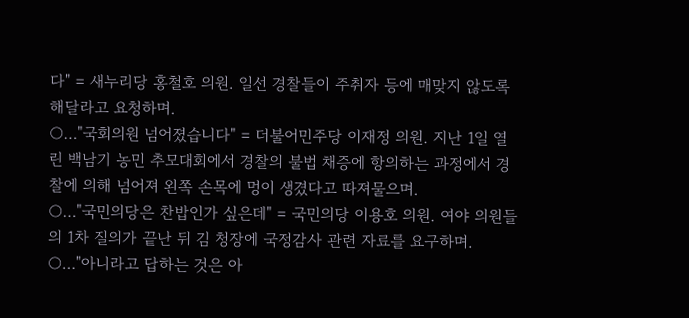다" = 새누리당 홍철호 의원. 일선 경찰들이 주취자 등에 매맞지 않도록 해달라고 요청하며.
○…"국회의원 넘어졌습니다" = 더불어민주당 이재정 의원. 지난 1일 열린 백남기 농민 추모대회에서 경찰의 불법 채증에 항의하는 과정에서 경찰에 의해 넘어져 왼쪽 손목에 멍이 생겼다고 따져물으며.
○…"국민의당은 찬밥인가 싶은데" = 국민의당 이용호 의원. 여야 의원들의 1차 질의가 끝난 뒤 김 청장에 국정감사 관련 자료를 요구하며.
○…"아니라고 답하는 것은 아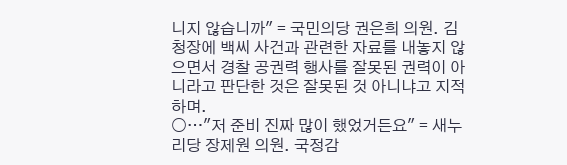니지 않습니까" = 국민의당 권은희 의원. 김 청장에 백씨 사건과 관련한 자료를 내놓지 않으면서 경찰 공권력 행사를 잘못된 권력이 아니라고 판단한 것은 잘못된 것 아니냐고 지적하며.
○…"저 준비 진짜 많이 했었거든요" = 새누리당 장제원 의원. 국정감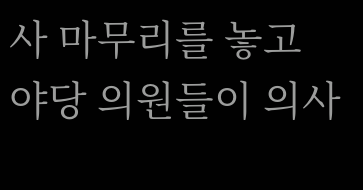사 마무리를 놓고 야당 의원들이 의사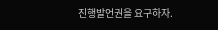진행발언권을 요구하자.